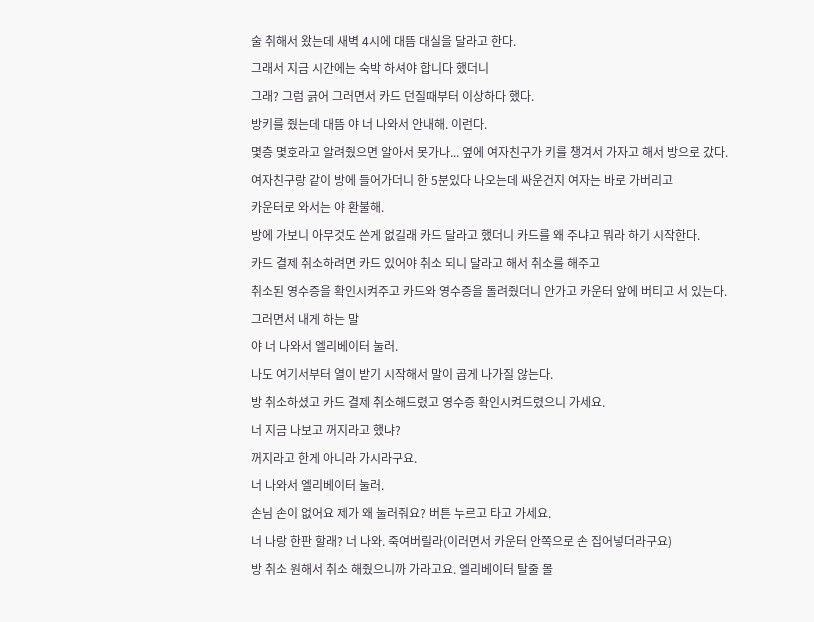술 취해서 왔는데 새벽 4시에 대뜸 대실을 달라고 한다.
그래서 지금 시간에는 숙박 하셔야 합니다 했더니
그래? 그럼 긁어 그러면서 카드 던질때부터 이상하다 했다.
방키를 줬는데 대뜸 야 너 나와서 안내해. 이런다.
몇층 몇호라고 알려줬으면 알아서 못가나... 옆에 여자친구가 키를 챙겨서 가자고 해서 방으로 갔다.
여자친구랑 같이 방에 들어가더니 한 5분있다 나오는데 싸운건지 여자는 바로 가버리고
카운터로 와서는 야 환불해.
방에 가보니 아무것도 쓴게 없길래 카드 달라고 했더니 카드를 왜 주냐고 뭐라 하기 시작한다.
카드 결제 취소하려면 카드 있어야 취소 되니 달라고 해서 취소를 해주고
취소된 영수증을 확인시켜주고 카드와 영수증을 돌려줬더니 안가고 카운터 앞에 버티고 서 있는다.
그러면서 내게 하는 말
야 너 나와서 엘리베이터 눌러.
나도 여기서부터 열이 받기 시작해서 말이 곱게 나가질 않는다.
방 취소하셨고 카드 결제 취소해드렸고 영수증 확인시켜드렸으니 가세요.
너 지금 나보고 꺼지라고 했냐?
꺼지라고 한게 아니라 가시라구요.
너 나와서 엘리베이터 눌러.
손님 손이 없어요 제가 왜 눌러줘요? 버튼 누르고 타고 가세요.
너 나랑 한판 할래? 너 나와. 죽여버릴라(이러면서 카운터 안쪽으로 손 집어넣더라구요)
방 취소 원해서 취소 해줬으니까 가라고요. 엘리베이터 탈줄 몰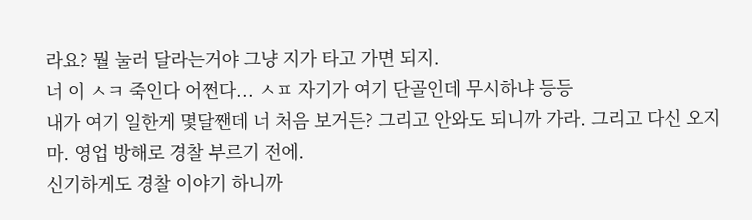라요? 뭘 눌러 달라는거야 그냥 지가 타고 가면 되지.
너 이 ㅅㅋ 죽인다 어쩐다... ㅅㅍ 자기가 여기 단골인데 무시하냐 등등
내가 여기 일한게 몇달짼데 너 처음 보거든? 그리고 안와도 되니까 가라. 그리고 다신 오지마. 영업 방해로 경찰 부르기 전에.
신기하게도 경찰 이야기 하니까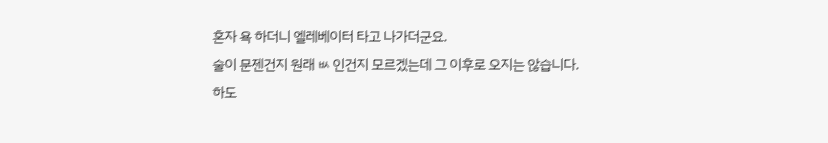혼자 욕 하더니 엘레베이터 타고 나가더군요.
술이 문젠건지 원래 ㅄ 인건지 모르겠는데 그 이후로 오지는 않습니다.
하도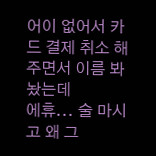어이 없어서 카드 결제 취소 해주면서 이름 봐 놨는데
에휴... 술 마시고 왜 그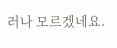러나 모르겠네요.